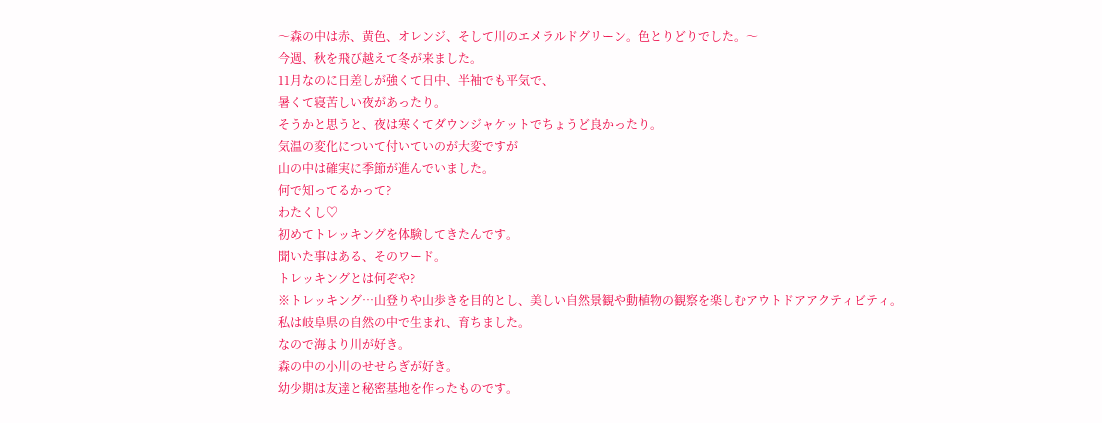〜森の中は赤、黄色、オレンジ、そして川のエメラルドグリーン。色とりどりでした。〜
今週、秋を飛び越えて冬が来ました。
11月なのに日差しが強くて日中、半袖でも平気で、
暑くて寝苦しい夜があったり。
そうかと思うと、夜は寒くてダウンジャケットでちょうど良かったり。
気温の変化について付いていのが大変ですが
山の中は確実に季節が進んでいました。
何で知ってるかって?
わたくし♡
初めてトレッキングを体験してきたんです。
聞いた事はある、そのワード。
トレッキングとは何ぞや?
※トレッキング…山登りや山歩きを目的とし、美しい自然景観や動植物の観察を楽しむアウトドアアクティビティ。
私は岐阜県の自然の中で生まれ、育ちました。
なので海より川が好き。
森の中の小川のせせらぎが好き。
幼少期は友達と秘密基地を作ったものです。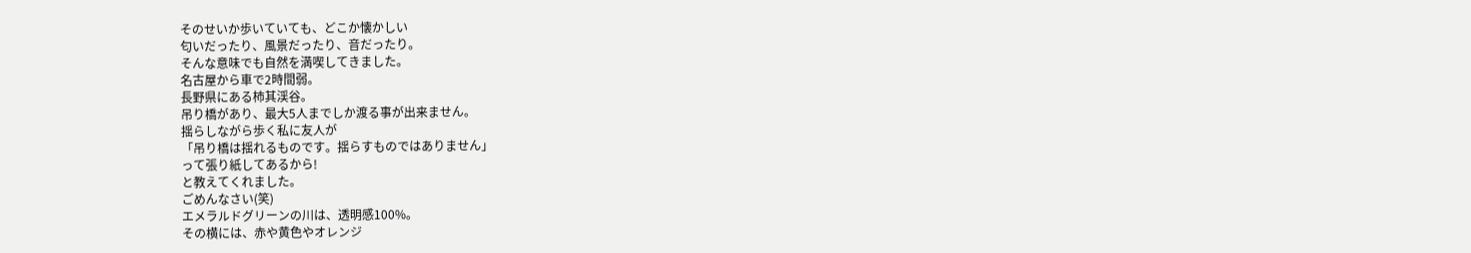そのせいか歩いていても、どこか懐かしい
匂いだったり、風景だったり、音だったり。
そんな意味でも自然を満喫してきました。
名古屋から車で2時間弱。
長野県にある柿其渓谷。
吊り橋があり、最大5人までしか渡る事が出来ません。
揺らしながら歩く私に友人が
「吊り橋は揺れるものです。揺らすものではありません」
って張り紙してあるから!
と教えてくれました。
ごめんなさい(笑)
エメラルドグリーンの川は、透明感100%。
その横には、赤や黄色やオレンジ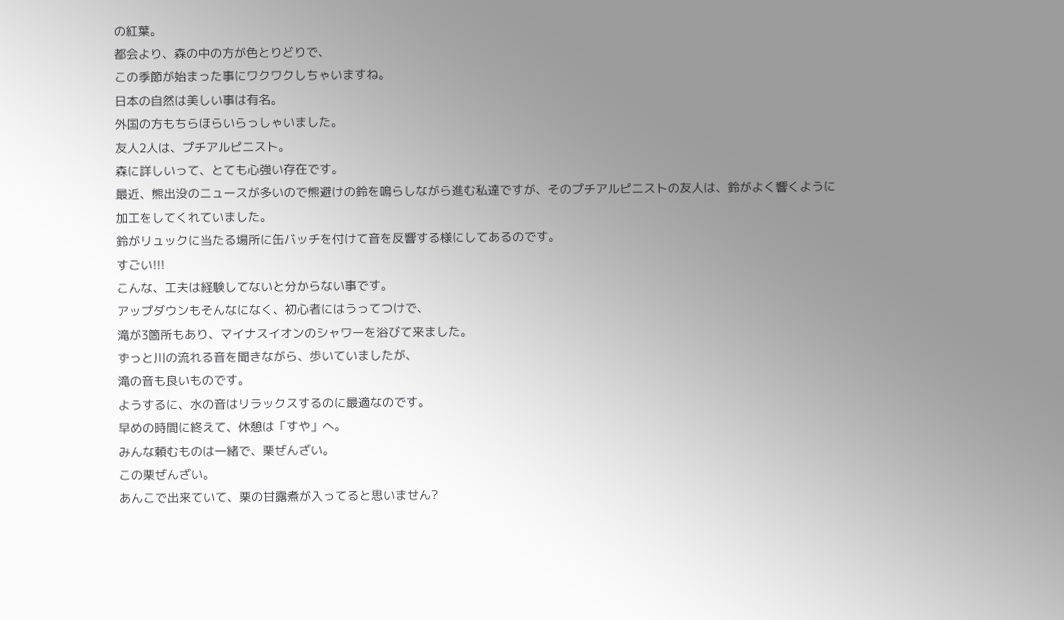の紅葉。
都会より、森の中の方が色とりどりで、
この季節が始まった事にワクワクしちゃいますね。
日本の自然は美しい事は有名。
外国の方もちらほらいらっしゃいました。
友人2人は、プチアルピニスト。
森に詳しいって、とても心強い存在です。
最近、熊出没のニュースが多いので熊避けの鈴を鳴らしながら進む私達ですが、そのプチアルピニストの友人は、鈴がよく響くように加工をしてくれていました。
鈴がリュックに当たる場所に缶バッチを付けて音を反響する様にしてあるのです。
すごい!!!
こんな、工夫は経験してないと分からない事です。
アップダウンもそんなになく、初心者にはうってつけで、
滝が3箇所もあり、マイナスイオンのシャワーを浴びて来ました。
ずっと川の流れる音を聞きながら、歩いていましたが、
滝の音も良いものです。
ようするに、水の音はリラックスするのに最適なのです。
早めの時間に終えて、休憩は「すや」へ。
みんな頼むものは一緒で、栗ぜんざい。
この栗ぜんざい。
あんこで出来ていて、栗の甘露煮が入ってると思いません?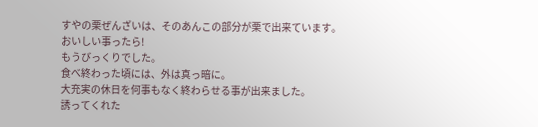すやの栗ぜんざいは、そのあんこの部分が栗で出来ています。
おいしい事ったら!
もうびっくりでした。
食べ終わった頃には、外は真っ暗に。
大充実の休日を何事もなく終わらせる事が出来ました。
誘ってくれた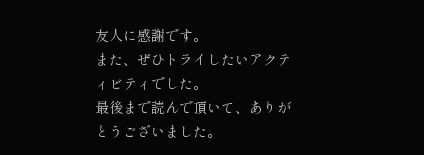友人に感謝です。
また、ぜひトライしたいアクティビティでした。
最後まで読んで頂いて、ありがとうございました。